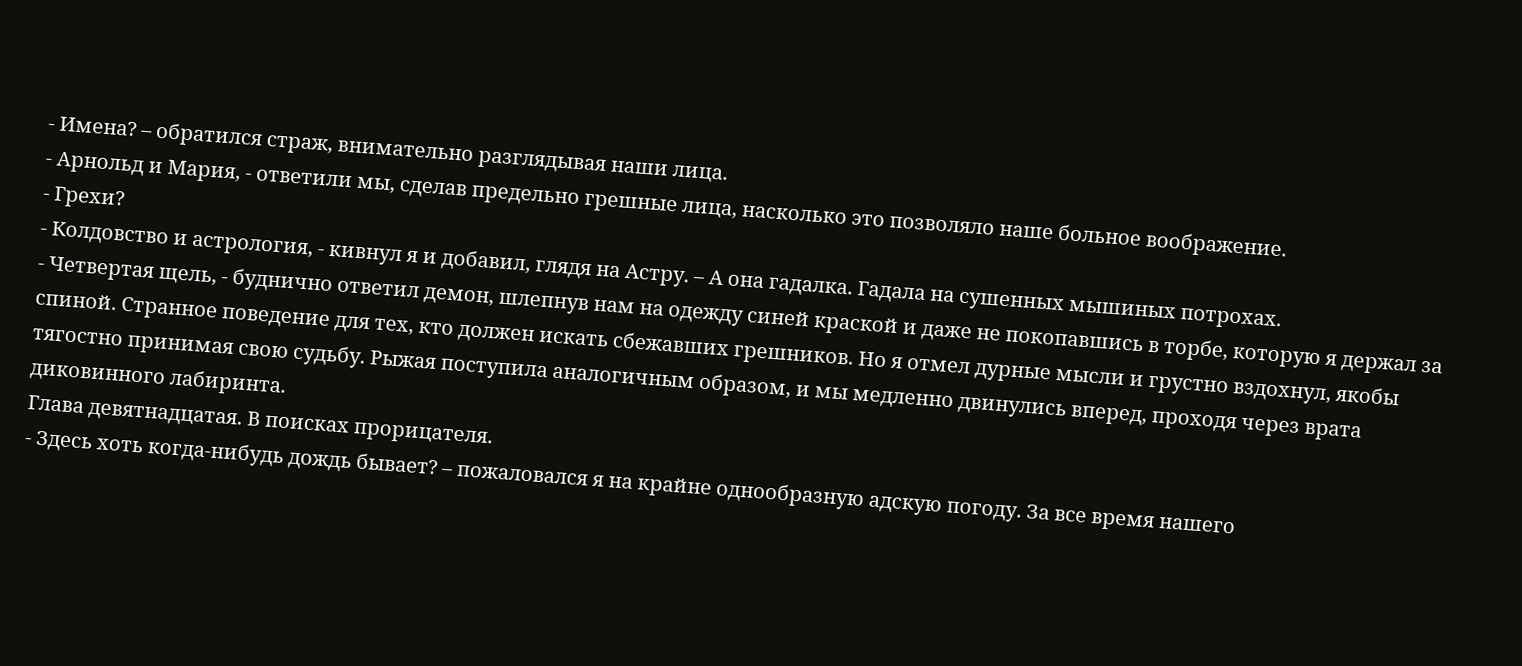- Имена? – обратился страж, внимательно разглядывая наши лица.
- Арнольд и Мария, - ответили мы, сделав предельно грешные лица, насколько это позволяло наше больное воображение.
- Грехи?
- Колдовство и астрология, - кивнул я и добавил, глядя на Астру. – А она гадалка. Гадала на сушенных мышиных потрохах.
- Четвертая щель, - буднично ответил демон, шлепнув нам на одежду синей краской и даже не покопавшись в торбе, которую я держал за спиной. Странное поведение для тех, кто должен искать сбежавших грешников. Но я отмел дурные мысли и грустно вздохнул, якобы тягостно принимая свою судьбу. Рыжая поступила аналогичным образом, и мы медленно двинулись вперед, проходя через врата диковинного лабиринта.
Глава девятнадцатая. В поисках прорицателя.
- Здесь хоть когда-нибудь дождь бывает? – пожаловался я на крайне однообразную адскую погоду. За все время нашего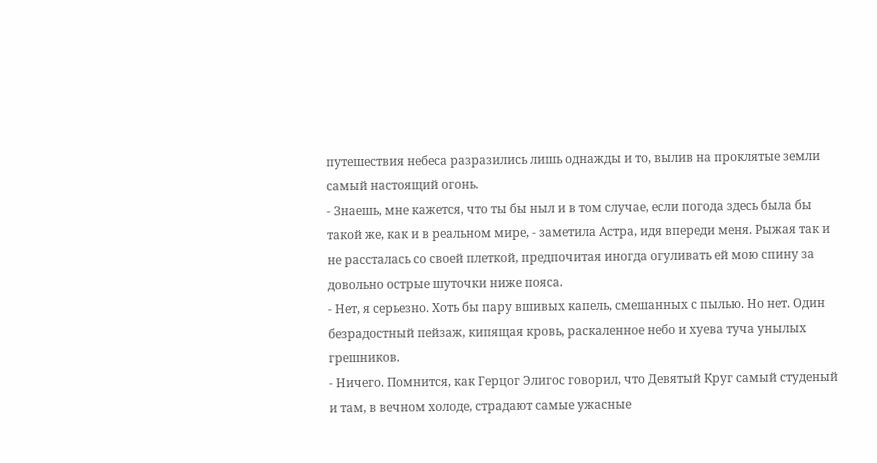путешествия небеса разразились лишь однажды и то, вылив на проклятые земли самый настоящий огонь.
- Знаешь, мне кажется, что ты бы ныл и в том случае, если погода здесь была бы такой же, как и в реальном мире, - заметила Астра, идя впереди меня. Рыжая так и не рассталась со своей плеткой, предпочитая иногда огуливать ей мою спину за довольно острые шуточки ниже пояса.
- Нет, я серьезно. Хоть бы пару вшивых капель, смешанных с пылью. Но нет. Один безрадостный пейзаж, кипящая кровь, раскаленное небо и хуева туча унылых грешников.
- Ничего. Помнится, как Герцог Элигос говорил, что Девятый Круг самый студеный и там, в вечном холоде, страдают самые ужасные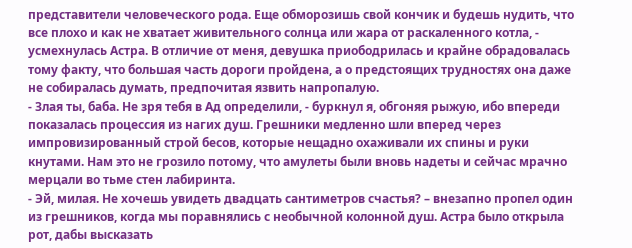представители человеческого рода. Еще обморозишь свой кончик и будешь нудить, что все плохо и как не хватает живительного солнца или жара от раскаленного котла, - усмехнулась Астра. В отличие от меня, девушка приободрилась и крайне обрадовалась тому факту, что большая часть дороги пройдена, а о предстоящих трудностях она даже не собиралась думать, предпочитая язвить напропалую.
- Злая ты, баба. Не зря тебя в Ад определили, - буркнул я, обгоняя рыжую, ибо впереди показалась процессия из нагих душ. Грешники медленно шли вперед через импровизированный строй бесов, которые нещадно охаживали их спины и руки кнутами. Нам это не грозило потому, что амулеты были вновь надеты и сейчас мрачно мерцали во тьме стен лабиринта.
- Эй, милая. Не хочешь увидеть двадцать сантиметров счастья? – внезапно пропел один из грешников, когда мы поравнялись с необычной колонной душ. Астра было открыла рот, дабы высказать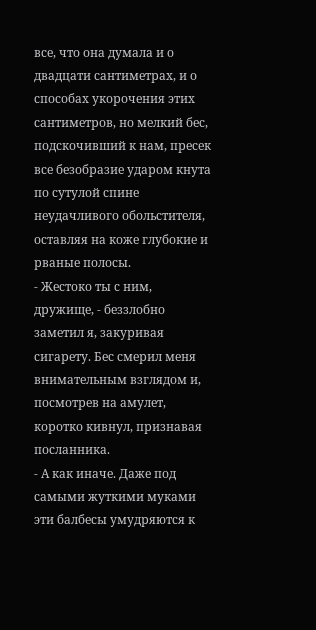все, что она думала и о двадцати сантиметрах, и о способах укорочения этих сантиметров, но мелкий бес, подскочивший к нам, пресек все безобразие ударом кнута по сутулой спине неудачливого обольстителя, оставляя на коже глубокие и рваные полосы.
- Жестоко ты с ним, дружище, - беззлобно заметил я, закуривая сигарету. Бес смерил меня внимательным взглядом и, посмотрев на амулет, коротко кивнул, признавая посланника.
- А как иначе. Даже под самыми жуткими муками эти балбесы умудряются к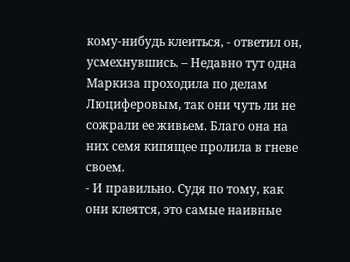кому-нибудь клеиться, - ответил он, усмехнувшись. – Недавно тут одна Маркиза проходила по делам Люциферовым, так они чуть ли не сожрали ее живьем. Благо она на них семя кипящее пролила в гневе своем.
- И правильно. Судя по тому, как они клеятся, это самые наивные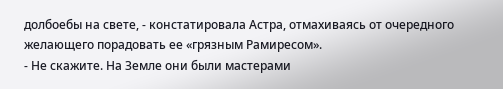долбоебы на свете, - констатировала Астра, отмахиваясь от очередного желающего порадовать ее «грязным Рамиресом».
- Не скажите. На Земле они были мастерами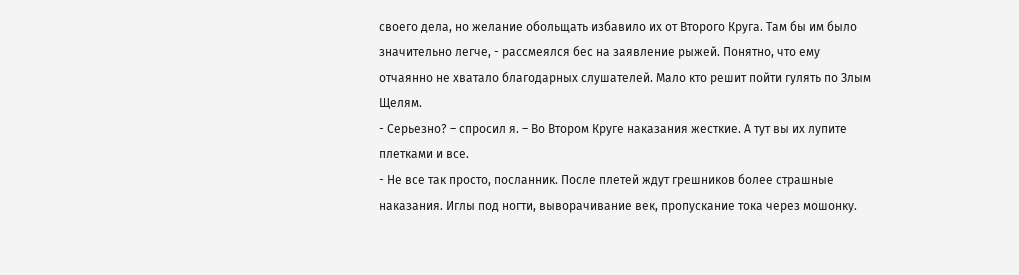своего дела, но желание обольщать избавило их от Второго Круга. Там бы им было значительно легче, - рассмеялся бес на заявление рыжей. Понятно, что ему отчаянно не хватало благодарных слушателей. Мало кто решит пойти гулять по Злым Щелям.
- Серьезно? – спросил я. – Во Втором Круге наказания жесткие. А тут вы их лупите плетками и все.
- Не все так просто, посланник. После плетей ждут грешников более страшные наказания. Иглы под ногти, выворачивание век, пропускание тока через мошонку.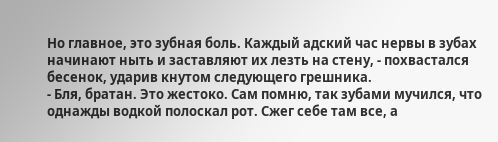Но главное, это зубная боль. Каждый адский час нервы в зубах начинают ныть и заставляют их лезть на стену, - похвастался бесенок, ударив кнутом следующего грешника.
- Бля, братан. Это жестоко. Сам помню, так зубами мучился, что однажды водкой полоскал рот. Сжег себе там все, а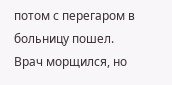потом с перегаром в больницу пошел. Врач морщился, но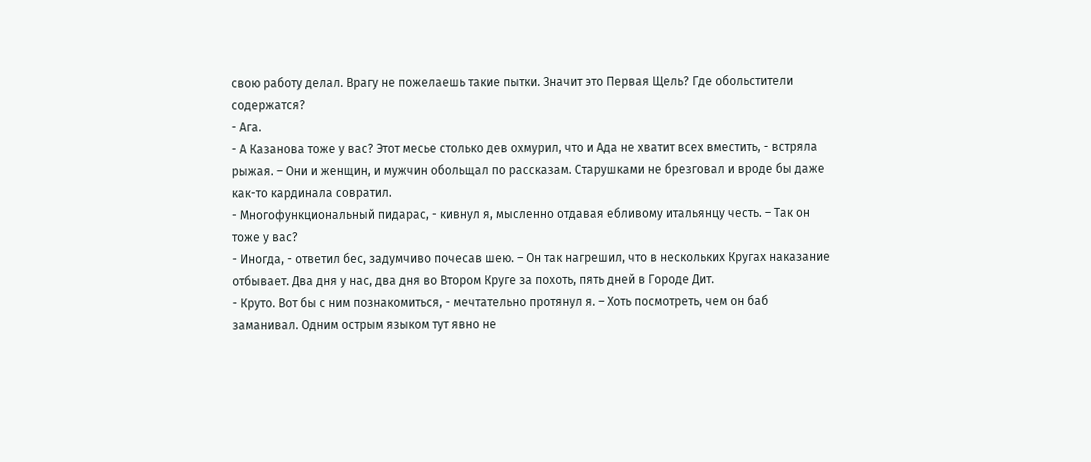свою работу делал. Врагу не пожелаешь такие пытки. Значит это Первая Щель? Где обольстители содержатся?
- Ага.
- А Казанова тоже у вас? Этот месье столько дев охмурил, что и Ада не хватит всех вместить, - встряла рыжая. – Они и женщин, и мужчин обольщал по рассказам. Старушками не брезговал и вроде бы даже как-то кардинала совратил.
- Многофункциональный пидарас, - кивнул я, мысленно отдавая ебливому итальянцу честь. – Так он тоже у вас?
- Иногда, - ответил бес, задумчиво почесав шею. – Он так нагрешил, что в нескольких Кругах наказание отбывает. Два дня у нас, два дня во Втором Круге за похоть, пять дней в Городе Дит.
- Круто. Вот бы с ним познакомиться, - мечтательно протянул я. – Хоть посмотреть, чем он баб заманивал. Одним острым языком тут явно не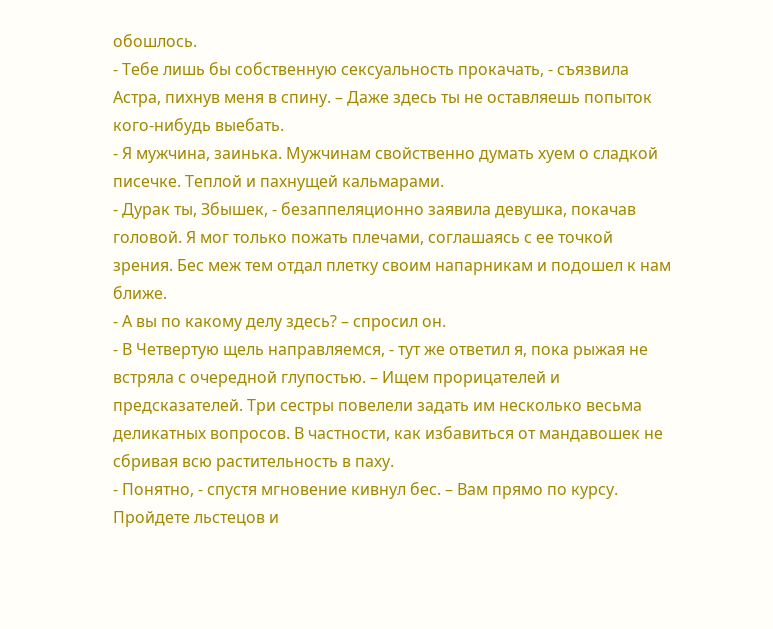обошлось.
- Тебе лишь бы собственную сексуальность прокачать, - съязвила Астра, пихнув меня в спину. – Даже здесь ты не оставляешь попыток кого-нибудь выебать.
- Я мужчина, заинька. Мужчинам свойственно думать хуем о сладкой писечке. Теплой и пахнущей кальмарами.
- Дурак ты, Збышек, - безаппеляционно заявила девушка, покачав головой. Я мог только пожать плечами, соглашаясь с ее точкой зрения. Бес меж тем отдал плетку своим напарникам и подошел к нам ближе.
- А вы по какому делу здесь? – спросил он.
- В Четвертую щель направляемся, - тут же ответил я, пока рыжая не встряла с очередной глупостью. – Ищем прорицателей и предсказателей. Три сестры повелели задать им несколько весьма деликатных вопросов. В частности, как избавиться от мандавошек не сбривая всю растительность в паху.
- Понятно, - спустя мгновение кивнул бес. – Вам прямо по курсу. Пройдете льстецов и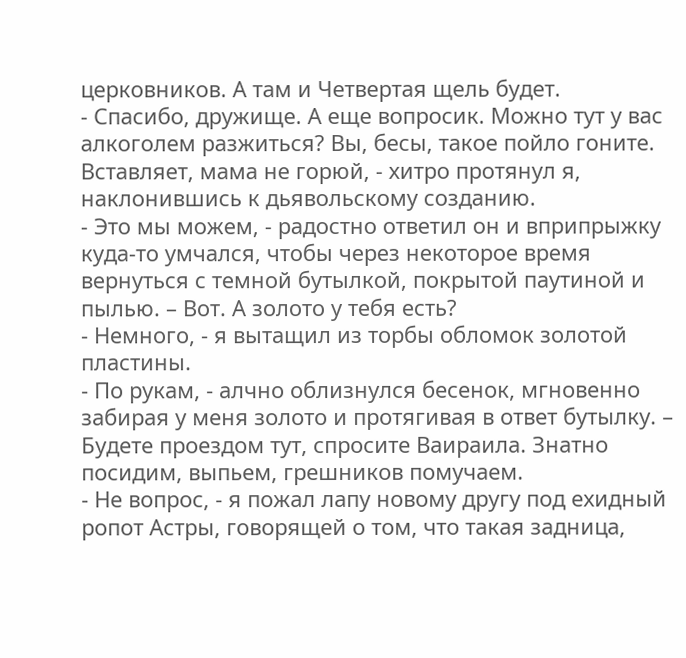церковников. А там и Четвертая щель будет.
- Спасибо, дружище. А еще вопросик. Можно тут у вас алкоголем разжиться? Вы, бесы, такое пойло гоните. Вставляет, мама не горюй, - хитро протянул я, наклонившись к дьявольскому созданию.
- Это мы можем, - радостно ответил он и вприпрыжку куда-то умчался, чтобы через некоторое время вернуться с темной бутылкой, покрытой паутиной и пылью. – Вот. А золото у тебя есть?
- Немного, - я вытащил из торбы обломок золотой пластины.
- По рукам, - алчно облизнулся бесенок, мгновенно забирая у меня золото и протягивая в ответ бутылку. – Будете проездом тут, спросите Ваираила. Знатно посидим, выпьем, грешников помучаем.
- Не вопрос, - я пожал лапу новому другу под ехидный ропот Астры, говорящей о том, что такая задница,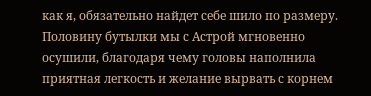как я, обязательно найдет себе шило по размеру.
Половину бутылки мы с Астрой мгновенно осушили, благодаря чему головы наполнила приятная легкость и желание вырвать с корнем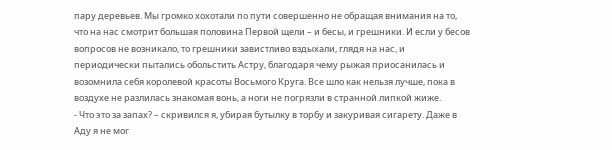пару деревьев. Мы громко хохотали по пути совершенно не обращая внимания на то, что на нас смотрит большая половина Первой щели – и бесы, и грешники. И если у бесов вопросов не возникало, то грешники завистливо вздыхали, глядя на нас, и периодически пытались обольстить Астру, благодаря чему рыжая приосанилась и возомнила себя королевой красоты Восьмого Круга. Все шло как нельзя лучше, пока в воздухе не разлилась знакомая вонь, а ноги не погрязли в странной липкой жиже.
- Что это за запах? – скривился я, убирая бутылку в торбу и закуривая сигарету. Даже в Аду я не мог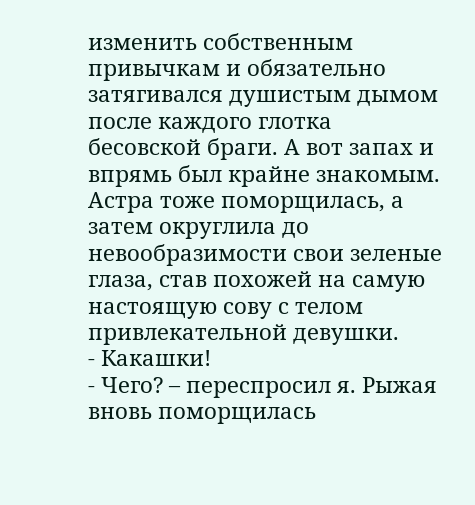изменить собственным привычкам и обязательно затягивался душистым дымом после каждого глотка бесовской браги. А вот запах и впрямь был крайне знакомым. Астра тоже поморщилась, а затем округлила до невообразимости свои зеленые глаза, став похожей на самую настоящую сову с телом привлекательной девушки.
- Какашки!
- Чего? – переспросил я. Рыжая вновь поморщилась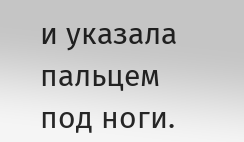и указала пальцем под ноги.